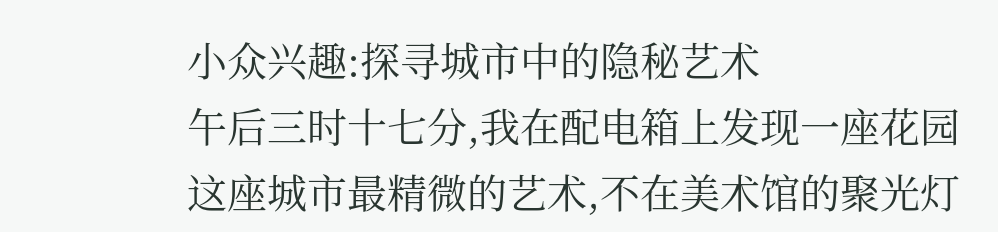小众兴趣:探寻城市中的隐秘艺术
午后三时十七分,我在配电箱上发现一座花园
这座城市最精微的艺术,不在美术馆的聚光灯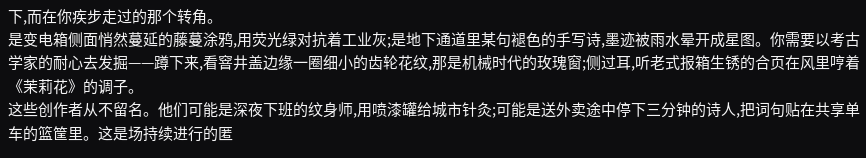下,而在你疾步走过的那个转角。
是变电箱侧面悄然蔓延的藤蔓涂鸦,用荧光绿对抗着工业灰;是地下通道里某句褪色的手写诗,墨迹被雨水晕开成星图。你需要以考古学家的耐心去发掘——蹲下来,看窨井盖边缘一圈细小的齿轮花纹,那是机械时代的玫瑰窗;侧过耳,听老式报箱生锈的合页在风里哼着《茉莉花》的调子。
这些创作者从不留名。他们可能是深夜下班的纹身师,用喷漆罐给城市针灸;可能是送外卖途中停下三分钟的诗人,把词句贴在共享单车的篮筐里。这是场持续进行的匿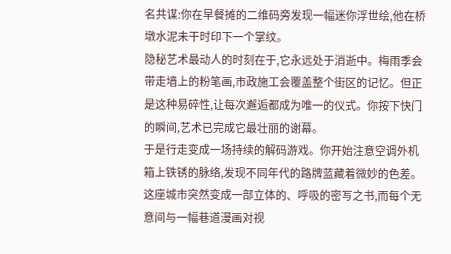名共谋:你在早餐摊的二维码旁发现一幅迷你浮世绘,他在桥墩水泥未干时印下一个掌纹。
隐秘艺术最动人的时刻在于,它永远处于消逝中。梅雨季会带走墙上的粉笔画,市政施工会覆盖整个街区的记忆。但正是这种易碎性,让每次邂逅都成为唯一的仪式。你按下快门的瞬间,艺术已完成它最壮丽的谢幕。
于是行走变成一场持续的解码游戏。你开始注意空调外机箱上铁锈的脉络,发现不同年代的路牌蓝藏着微妙的色差。这座城市突然变成一部立体的、呼吸的密写之书,而每个无意间与一幅巷道漫画对视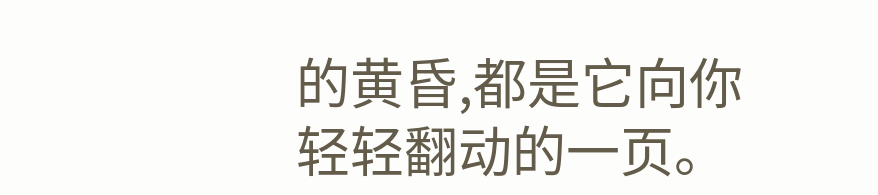的黄昏,都是它向你轻轻翻动的一页。